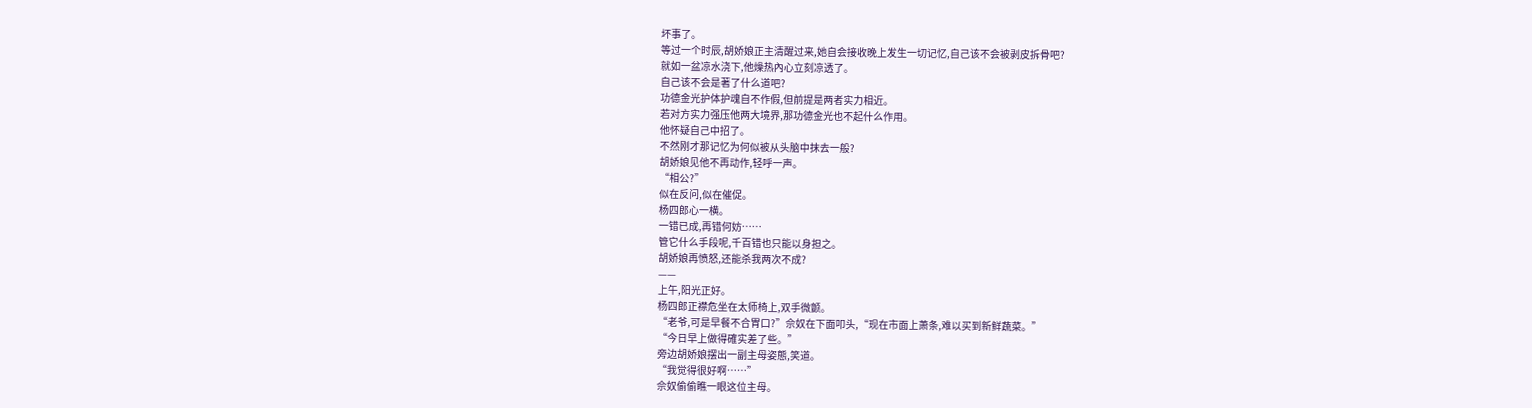坏事了。
等过一个时辰,胡娇娘正主清醒过来,她自会接收晚上发生一切记忆,自己该不会被剥皮拆骨吧?
就如一盆凉水浇下,他燥热內心立刻凉透了。
自己该不会是著了什么道吧?
功德金光护体护魂自不作假,但前提是两者实力相近。
若对方实力强压他两大境界,那功德金光也不起什么作用。
他怀疑自己中招了。
不然刚才那记忆为何似被从头脑中抹去一般?
胡娇娘见他不再动作,轻呼一声。
“相公?”
似在反问,似在催促。
杨四郎心一横。
一错已成,再错何妨……
管它什么手段呢,千百错也只能以身担之。
胡娇娘再愤怒,还能杀我两次不成?
——
上午,阳光正好。
杨四郎正襟危坐在太师椅上,双手微颤。
“老爷,可是早餐不合胃口?”佘奴在下面叩头,“现在市面上萧条,难以买到新鲜蔬菜。”
“今日早上做得確实差了些。”
旁边胡娇娘摆出一副主母姿態,笑道。
“我觉得很好啊……”
佘奴偷偷瞧一眼这位主母。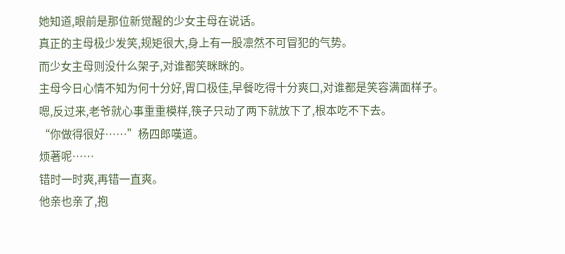她知道,眼前是那位新觉醒的少女主母在说话。
真正的主母极少发笑,规矩很大,身上有一股凛然不可冒犯的气势。
而少女主母则没什么架子,对谁都笑眯眯的。
主母今日心情不知为何十分好,胃口极佳,早餐吃得十分爽口,对谁都是笑容满面样子。
嗯,反过来,老爷就心事重重模样,筷子只动了两下就放下了,根本吃不下去。
“你做得很好……”杨四郎嘆道。
烦著呢……
错时一时爽,再错一直爽。
他亲也亲了,抱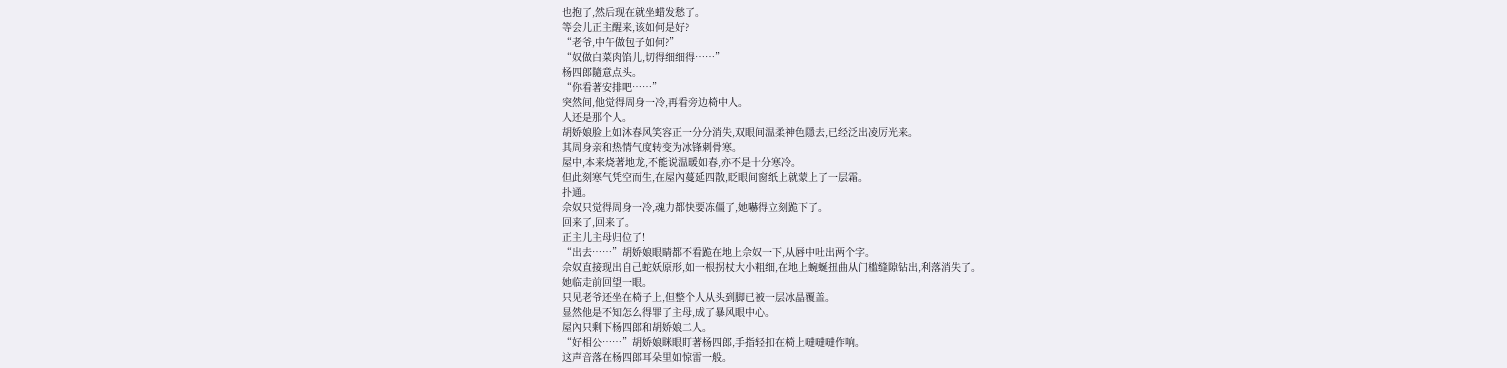也抱了,然后现在就坐蜡发愁了。
等会儿正主醒来,该如何是好?
“老爷,中午做包子如何?”
“奴做白菜肉馅儿,切得细细得……”
杨四郎隨意点头。
“你看著安排吧……”
突然间,他觉得周身一冷,再看旁边椅中人。
人还是那个人。
胡娇娘脸上如沐春风笑容正一分分消失,双眼间温柔神色隱去,已经泛出凌厉光来。
其周身亲和热情气度转变为冰锋刺骨寒。
屋中,本来烧著地龙,不能说温暖如春,亦不是十分寒冷。
但此刻寒气凭空而生,在屋內蔓延四散,眨眼间窗纸上就蒙上了一层霜。
扑通。
佘奴只觉得周身一冷,魂力都快要冻僵了,她嚇得立刻跪下了。
回来了,回来了。
正主儿主母归位了!
“出去……”胡娇娘眼睛都不看跪在地上佘奴一下,从唇中吐出两个字。
佘奴直接现出自己蛇妖原形,如一根拐杖大小粗细,在地上蜿蜒扭曲从门槛缝隙钻出,利落消失了。
她临走前回望一眼。
只见老爷还坐在椅子上,但整个人从头到脚已被一层冰晶覆盖。
显然他是不知怎么得罪了主母,成了暴风眼中心。
屋內只剩下杨四郎和胡娇娘二人。
“好相公……”胡娇娘眯眼盯著杨四郎,手指轻扣在椅上噠噠噠作响。
这声音落在杨四郎耳朵里如惊雷一般。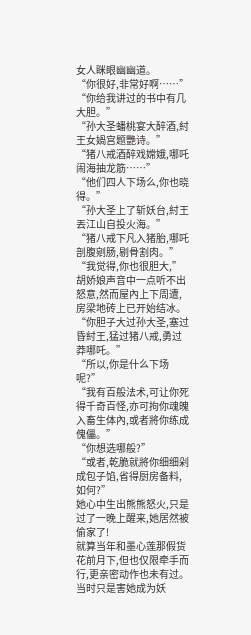女人眯眼幽幽道。
“你很好,非常好啊……”
“你给我讲过的书中有几大胆。”
“孙大圣蟠桃宴大醉酒,紂王女媧宫题艷诗。”
“猪八戒酒醉戏嫦娥,哪吒闹海抽龙筋……”
“他们四人下场么,你也晓得。”
“孙大圣上了斩妖台,紂王丟江山自投火海。”
“猪八戒下凡入猪胎,哪吒剖腹剜肠,剔骨割肉。”
“我觉得,你也很胆大,”胡娇娘声音中一点听不出怒意,然而屋內上下周遭,房梁地砖上已开始结冰。
“你胆子大过孙大圣,塞过昏紂王,猛过猪八戒,勇过莽哪吒。”
“所以,你是什么下场呢?”
“我有百般法术,可让你死得千奇百怪,亦可拘你魂魄入畜生体內,或者將你练成傀儡。”
“你想选哪般?”
“或者,乾脆就將你细细剁成包子馅,省得厨房备料,如何?”
她心中生出熊熊怒火,只是过了一晚上醒来,她居然被偷家了!
就算当年和墨心莲那假货花前月下,但也仅限牵手而行,更亲密动作也未有过。
当时只是害她成为妖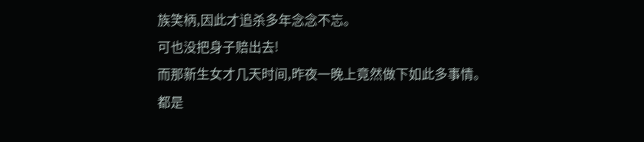族笑柄,因此才追杀多年念念不忘。
可也没把身子赔出去!
而那新生女才几天时间,昨夜一晚上竟然做下如此多事情。
都是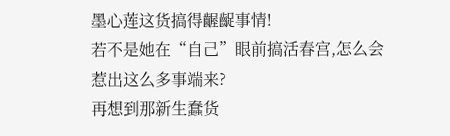墨心莲这货搞得齷齪事情!
若不是她在“自己”眼前搞活春宫,怎么会惹出这么多事端来?
再想到那新生蠢货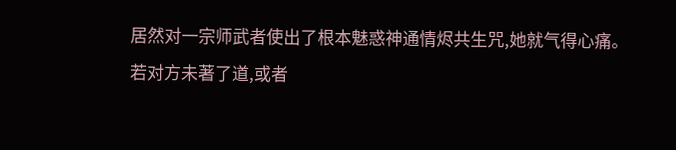居然对一宗师武者使出了根本魅惑神通情烬共生咒,她就气得心痛。
若对方未著了道,或者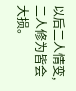以后二人情变,二人修为皆会大损。